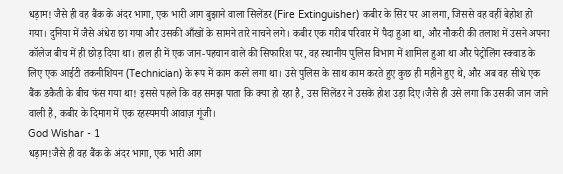धड़ाम! जैसे ही वह बैंक के अंदर भागा, एक भारी आग बुझाने वाला सिलेंडर (Fire Extinguisher) कबीर के सिर पर आ लगा, जिससे वह वहीं बेहोश हो गया। दुनिया में जैसे अंधेरा छा गया और उसकी आँखों के सामने तारे नाचने लगे। कबीर एक गरीब परिवार में पैदा हुआ था, और नौकरी की तलाश में उसने अपना कॉलेज बीच में ही छोड़ दिया था। हाल ही में एक जान-पहचान वाले की सिफारिश पर, वह स्थानीय पुलिस विभाग में शामिल हुआ था और पेट्रोलिंग स्क्वाड के लिए एक आईटी तकनीशियन (Technician) के रूप में काम करने लगा था। उसे पुलिस के साथ काम करते हुए कुछ ही महीने हुए थे, और अब वह सीधे एक बैंक डकैती के बीच फंस गया था! इससे पहले कि वह समझ पाता कि क्या हो रहा है, उस सिलेंडर ने उसके होश उड़ा दिए।जैसे ही उसे लगा कि उसकी जान जाने वाली है, कबीर के दिमाग में एक रहस्यमयी आवाज़ गूंजी।
God Wishar - 1
धड़ाम!जैसे ही वह बैंक के अंदर भागा, एक भारी आग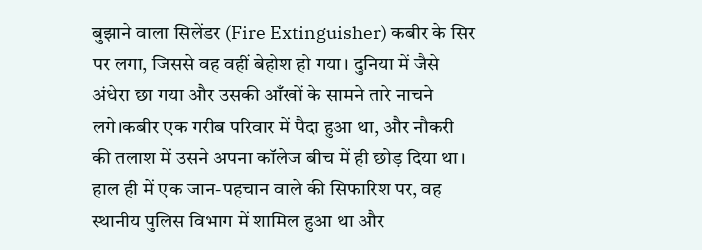बुझाने वाला सिलेंडर (Fire Extinguisher) कबीर के सिर पर लगा, जिससे वह वहीं बेहोश हो गया। दुनिया में जैसे अंधेरा छा गया और उसकी आँखों के सामने तारे नाचने लगे।कबीर एक गरीब परिवार में पैदा हुआ था, और नौकरी की तलाश में उसने अपना कॉलेज बीच में ही छोड़ दिया था। हाल ही में एक जान-पहचान वाले की सिफारिश पर, वह स्थानीय पुलिस विभाग में शामिल हुआ था और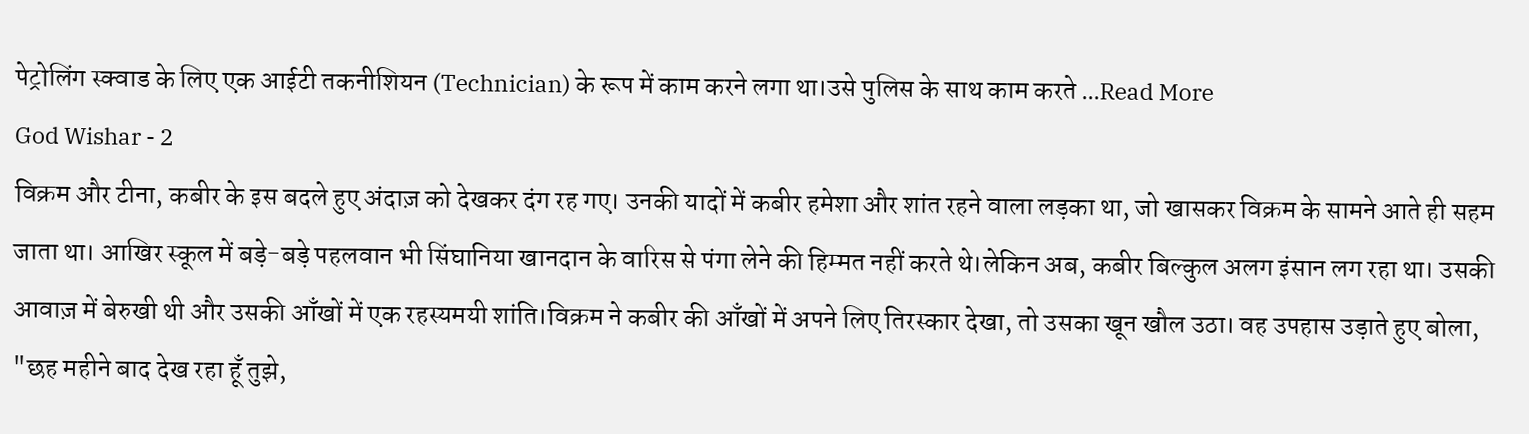पेट्रोलिंग स्क्वाड के लिए एक आईटी तकनीशियन (Technician) के रूप में काम करने लगा था।उसे पुलिस के साथ काम करते ...Read More
God Wishar - 2
विक्रम और टीना, कबीर के इस बदले हुए अंदाज़ को देखकर दंग रह गए। उनकी यादों में कबीर हमेशा और शांत रहने वाला लड़का था, जो खासकर विक्रम के सामने आते ही सहम जाता था। आखिर स्कूल में बड़े-बड़े पहलवान भी सिंघानिया खानदान के वारिस से पंगा लेने की हिम्मत नहीं करते थे।लेकिन अब, कबीर बिल्कुल अलग इंसान लग रहा था। उसकी आवाज़ में बेरुखी थी और उसकी आँखों में एक रहस्यमयी शांति।विक्रम ने कबीर की आँखों में अपने लिए तिरस्कार देखा, तो उसका खून खौल उठा। वह उपहास उड़ाते हुए बोला, "छह महीने बाद देख रहा हूँ तुझे,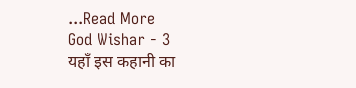...Read More
God Wishar - 3
यहाँ इस कहानी का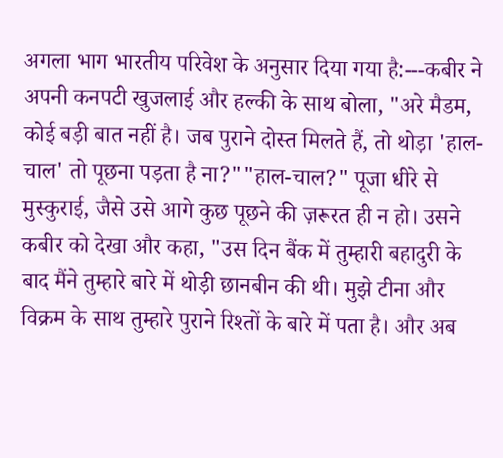अगला भाग भारतीय परिवेश के अनुसार दिया गया है:---कबीर ने अपनी कनपटी खुजलाई और हल्की के साथ बोला, "अरे मैडम, कोई बड़ी बात नहीं है। जब पुराने दोस्त मिलते हैं, तो थोड़ा 'हाल-चाल' तो पूछना पड़ता है ना?""हाल-चाल?" पूजा धीरे से मुस्कुराई, जैसे उसे आगे कुछ पूछने की ज़रूरत ही न हो। उसने कबीर को देखा और कहा, "उस दिन बैंक में तुम्हारी बहादुरी के बाद मैंने तुम्हारे बारे में थोड़ी छानबीन की थी। मुझे टीना और विक्रम के साथ तुम्हारे पुराने रिश्तों के बारे में पता है। और अब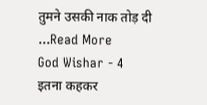तुमने उसकी नाक तोड़ दी ...Read More
God Wishar - 4
इतना कहकर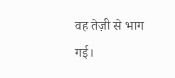वह तेज़ी से भाग गई।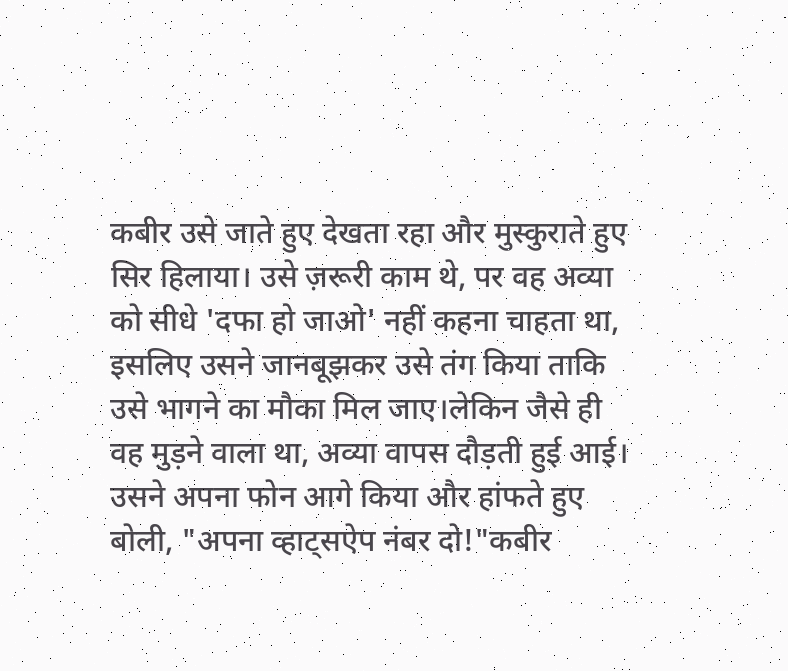कबीर उसे जाते हुए देखता रहा और मुस्कुराते हुए सिर हिलाया। उसे ज़रूरी काम थे, पर वह अव्या को सीधे 'दफा हो जाओ' नहीं कहना चाहता था, इसलिए उसने जानबूझकर उसे तंग किया ताकि उसे भागने का मौका मिल जाए।लेकिन जैसे ही वह मुड़ने वाला था, अव्या वापस दौड़ती हुई आई। उसने अपना फोन आगे किया और हांफते हुए बोली, "अपना व्हाट्सऐप नंबर दो!"कबीर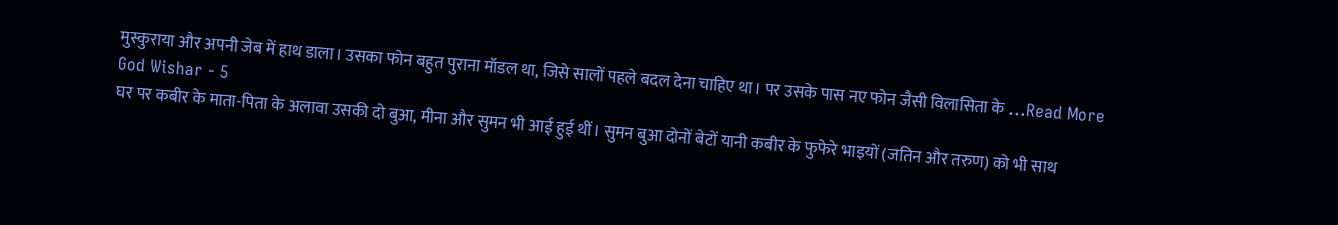मुस्कुराया और अपनी जेब में हाथ डाला। उसका फोन बहुत पुराना मॉडल था, जिसे सालों पहले बदल देना चाहिए था। पर उसके पास नए फोन जैसी विलासिता के ...Read More
God Wishar - 5
घर पर कबीर के माता-पिता के अलावा उसकी दो बुआ, मीना और सुमन भी आई हुई थीं। सुमन बुआ दोनों बेटों यानी कबीर के फुफेरे भाइयों (जतिन और तरुण) को भी साथ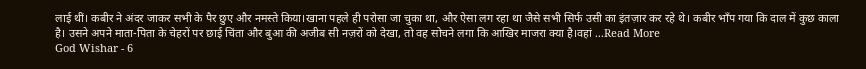लाई थीं। कबीर ने अंदर जाकर सभी के पैर छुए और नमस्ते किया।खाना पहले ही परोसा जा चुका था, और ऐसा लग रहा था जैसे सभी सिर्फ उसी का इंतज़ार कर रहे थे। कबीर भाँप गया कि दाल में कुछ काला है। उसने अपने माता-पिता के चेहरों पर छाई चिंता और बुआ की अजीब सी नज़रों को देखा, तो वह सोचने लगा कि आखिर माजरा क्या है।वहां ...Read More
God Wishar - 6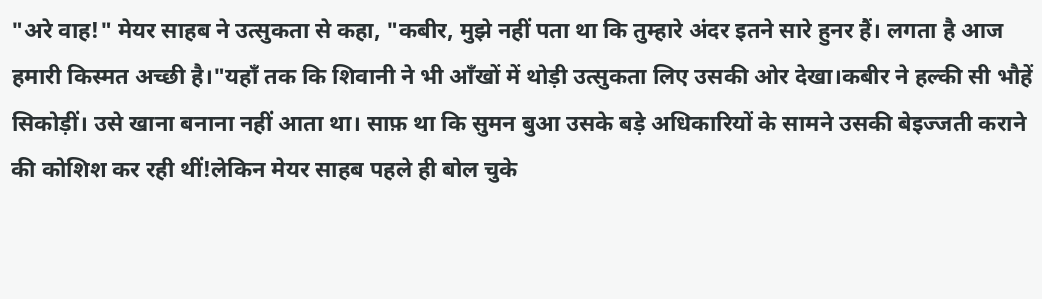"अरे वाह!" मेयर साहब ने उत्सुकता से कहा, "कबीर, मुझे नहीं पता था कि तुम्हारे अंदर इतने सारे हुनर हैं। लगता है आज हमारी किस्मत अच्छी है।"यहाँ तक कि शिवानी ने भी आँखों में थोड़ी उत्सुकता लिए उसकी ओर देखा।कबीर ने हल्की सी भौहें सिकोड़ीं। उसे खाना बनाना नहीं आता था। साफ़ था कि सुमन बुआ उसके बड़े अधिकारियों के सामने उसकी बेइज्जती कराने की कोशिश कर रही थीं!लेकिन मेयर साहब पहले ही बोल चुके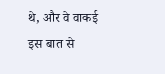थे, और वे वाकई इस बात से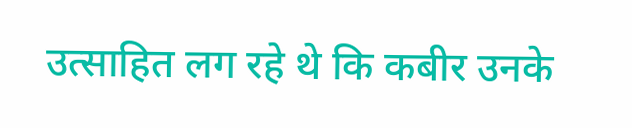उत्साहित लग रहे थे कि कबीर उनके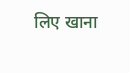लिए खाना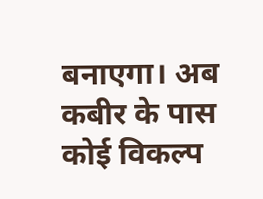बनाएगा। अब कबीर के पास कोई विकल्प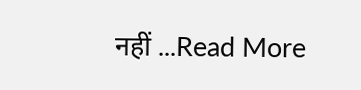नहीं ...Read More